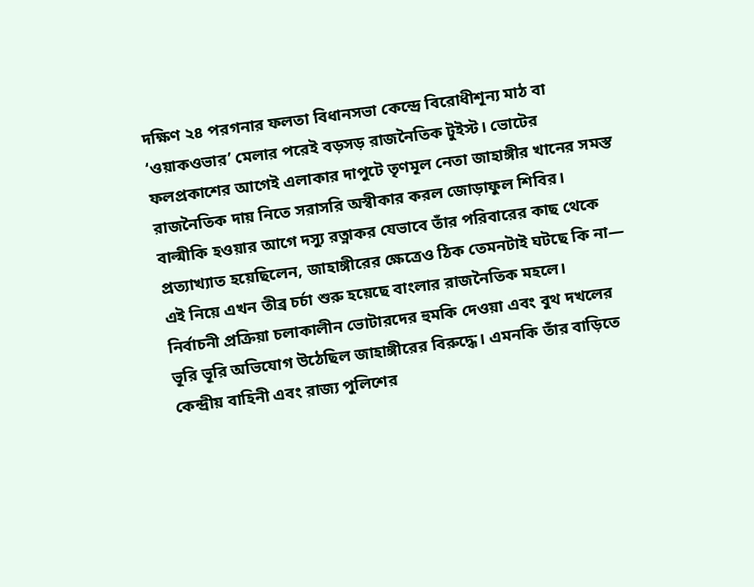দক্ষিণ ২৪ পরগনার ফলতা বিধানসভা কেন্দ্রে বিরোধীশূন্য মাঠ বা ‘ওয়াকওভার’ মেলার পরেই বড়সড় রাজনৈতিক টুইস্ট। ভোটের ফলপ্রকাশের আগেই এলাকার দাপুটে তৃণমূল নেতা জাহাঙ্গীর খানের সমস্ত রাজনৈতিক দায় নিতে সরাসরি অস্বীকার করল জোড়াফুল শিবির। বাল্মীকি হওয়ার আগে দস্যু রত্নাকর যেভাবে তাঁর পরিবারের কাছ থেকে প্রত্যাখ্যাত হয়েছিলেন, জাহাঙ্গীরের ক্ষেত্রেও ঠিক তেমনটাই ঘটছে কি না— এই নিয়ে এখন তীব্র চর্চা শুরু হয়েছে বাংলার রাজনৈতিক মহলে।
নির্বাচনী প্রক্রিয়া চলাকালীন ভোটারদের হুমকি দেওয়া এবং বুথ দখলের ভূরি ভূরি অভিযোগ উঠেছিল জাহাঙ্গীরের বিরুদ্ধে। এমনকি তাঁর বাড়িতে কেন্দ্রীয় বাহিনী এবং রাজ্য পুলিশের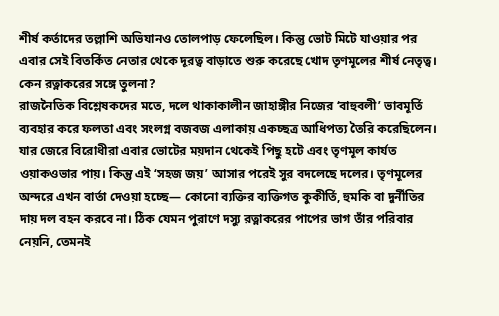শীর্ষ কর্তাদের তল্লাশি অভিযানও তোলপাড় ফেলেছিল। কিন্তু ভোট মিটে যাওয়ার পর এবার সেই বিতর্কিত নেতার থেকে দূরত্ব বাড়াতে শুরু করেছে খোদ তৃণমূলের শীর্ষ নেতৃত্ব।
কেন রত্নাকরের সঙ্গে তুলনা?
রাজনৈতিক বিশ্লেষকদের মতে, দলে থাকাকালীন জাহাঙ্গীর নিজের ‘বাহুবলী’ ভাবমূর্তি ব্যবহার করে ফলতা এবং সংলগ্ন বজবজ এলাকায় একচ্ছত্র আধিপত্য তৈরি করেছিলেন। যার জেরে বিরোধীরা এবার ভোটের ময়দান থেকেই পিছু হটে এবং তৃণমূল কার্যত ওয়াকওভার পায়। কিন্তু এই ‘সহজ জয়’ আসার পরেই সুর বদলেছে দলের। তৃণমূলের অন্দরে এখন বার্তা দেওয়া হচ্ছে— কোনো ব্যক্তির ব্যক্তিগত কুকীর্তি, হুমকি বা দুর্নীতির দায় দল বহন করবে না। ঠিক যেমন পুরাণে দস্যু রত্নাকরের পাপের ভাগ তাঁর পরিবার নেয়নি, তেমনই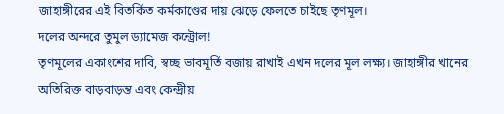জাহাঙ্গীরের এই বিতর্কিত কর্মকাণ্ডের দায় ঝেড়ে ফেলতে চাইছে তৃণমূল।
দলের অন্দরে তুমুল ড্যামেজ কন্ট্রোল!
তৃণমূলের একাংশের দাবি, স্বচ্ছ ভাবমূর্তি বজায় রাখাই এখন দলের মূল লক্ষ্য। জাহাঙ্গীর খানের অতিরিক্ত বাড়বাড়ন্ত এবং কেন্দ্রীয়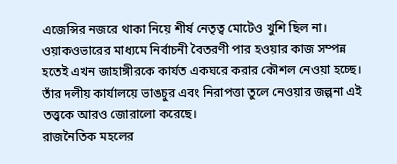এজেন্সির নজরে থাকা নিয়ে শীর্ষ নেতৃত্ব মোটেও খুশি ছিল না। ওয়াকওভারের মাধ্যমে নির্বাচনী বৈতরণী পার হওয়ার কাজ সম্পন্ন হতেই এখন জাহাঙ্গীরকে কার্যত একঘরে করার কৌশল নেওয়া হচ্ছে। তাঁর দলীয় কার্যালয়ে ভাঙচুর এবং নিরাপত্তা তুলে নেওয়ার জল্পনা এই তত্ত্বকে আরও জোরালো করেছে।
রাজনৈতিক মহলের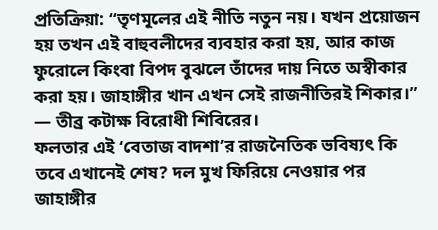প্রতিক্রিয়া: “তৃণমূলের এই নীতি নতুন নয়। যখন প্রয়োজন হয় তখন এই বাহুবলীদের ব্যবহার করা হয়, আর কাজ ফুরোলে কিংবা বিপদ বুঝলে তাঁদের দায় নিতে অস্বীকার করা হয়। জাহাঙ্গীর খান এখন সেই রাজনীতিরই শিকার।” — তীব্র কটাক্ষ বিরোধী শিবিরের।
ফলতার এই ‘বেতাজ বাদশা’র রাজনৈতিক ভবিষ্যৎ কি তবে এখানেই শেষ? দল মুখ ফিরিয়ে নেওয়ার পর জাহাঙ্গীর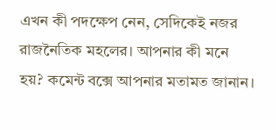এখন কী পদক্ষেপ নেন, সেদিকেই নজর রাজনৈতিক মহলের। আপনার কী মনে হয়? কমেন্ট বক্সে আপনার মতামত জানান।